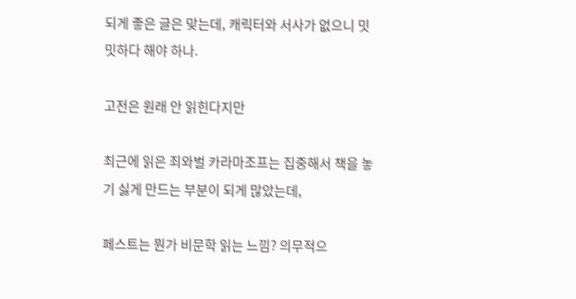되게 좋은 글은 맞는데, 캐릭터와 서사가 없으니 밋밋하다 해야 하나.

고전은 원래 안 읽힌다지만

최근에 읽은 죄와벌 카라마조프는 집중해서 책을 놓기 싫게 만드는 부분이 되게 많았는데,

페스트는 뭔가 비문학 읽는 느낌? 의무적으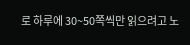로 하루에 30~50쪽씩만 읽으려고 노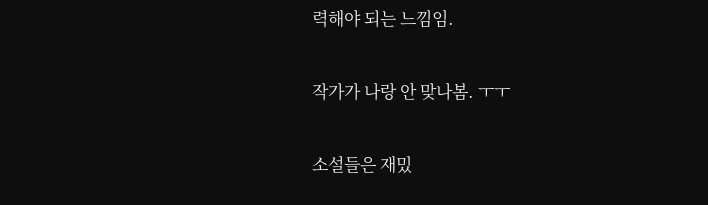력해야 되는 느낌임.


작가가 나랑 안 맞나봄. ㅜㅜ


소설들은 재밌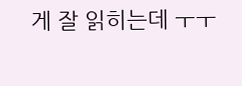게 잘 읽히는데 ㅜㅜ